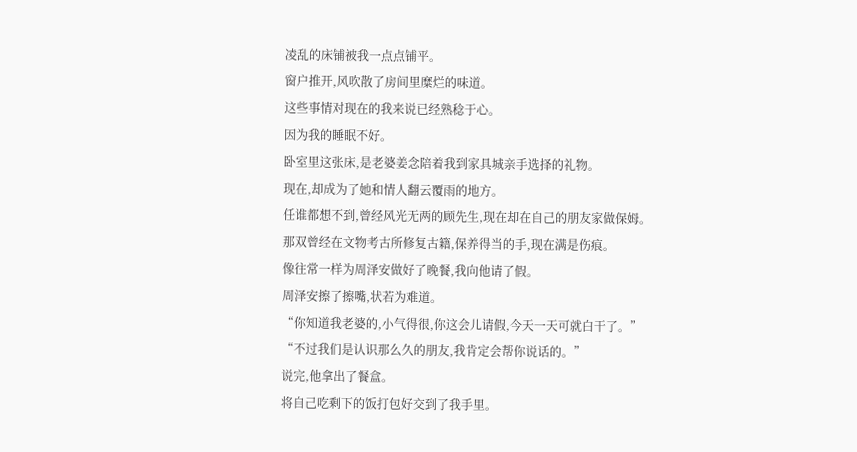凌乱的床铺被我一点点铺平。
窗户推开,风吹散了房间里糜烂的味道。
这些事情对现在的我来说已经熟稔于心。
因为我的睡眠不好。
卧室里这张床,是老婆姜念陪着我到家具城亲手选择的礼物。
现在,却成为了她和情人翻云覆雨的地方。
任谁都想不到,曾经风光无两的顾先生,现在却在自己的朋友家做保姆。
那双曾经在文物考古所修复古籍,保养得当的手,现在满是伤痕。
像往常一样为周泽安做好了晚餐,我向他请了假。
周泽安擦了擦嘴,状若为难道。
“你知道我老婆的,小气得很,你这会儿请假,今天一天可就白干了。”
“不过我们是认识那么久的朋友,我肯定会帮你说话的。”
说完,他拿出了餐盒。
将自己吃剩下的饭打包好交到了我手里。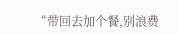“带回去加个餐,别浪费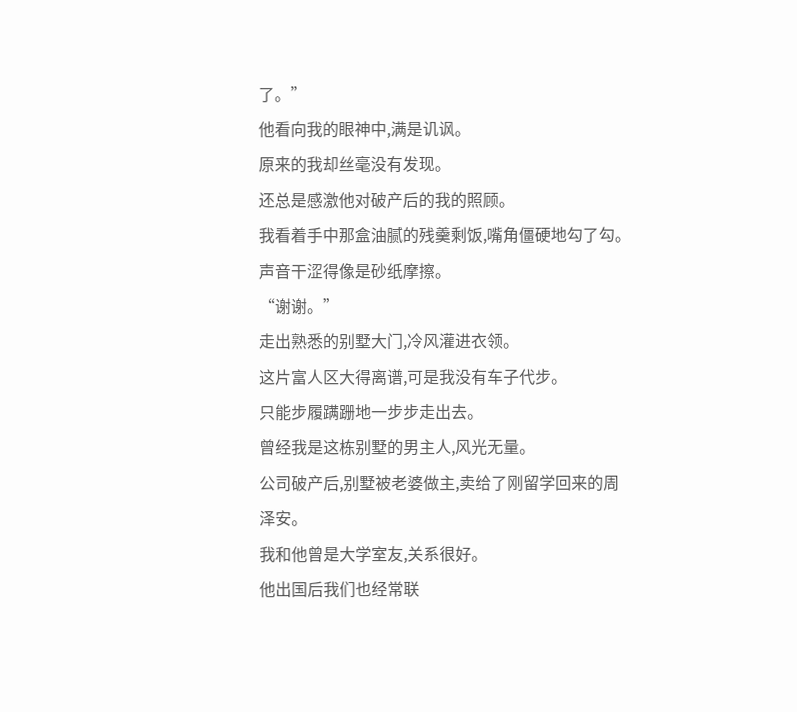了。”
他看向我的眼神中,满是讥讽。
原来的我却丝毫没有发现。
还总是感激他对破产后的我的照顾。
我看着手中那盒油腻的残羹剩饭,嘴角僵硬地勾了勾。
声音干涩得像是砂纸摩擦。
“谢谢。”
走出熟悉的别墅大门,冷风灌进衣领。
这片富人区大得离谱,可是我没有车子代步。
只能步履蹒跚地一步步走出去。
曾经我是这栋别墅的男主人,风光无量。
公司破产后,别墅被老婆做主,卖给了刚留学回来的周泽安。
我和他曾是大学室友,关系很好。
他出国后我们也经常联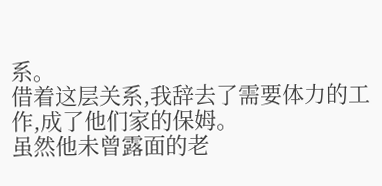系。
借着这层关系,我辞去了需要体力的工作,成了他们家的保姆。
虽然他未曾露面的老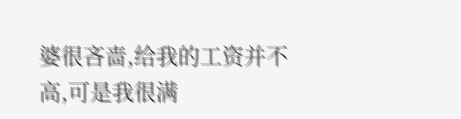婆很吝啬,给我的工资并不高,可是我很满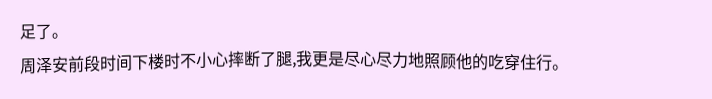足了。
周泽安前段时间下楼时不小心摔断了腿,我更是尽心尽力地照顾他的吃穿住行。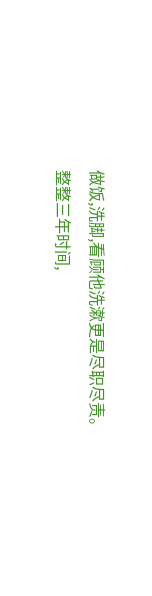做饭,洗脚,看顾他洗漱更是尽职尽责。
整整三年时间,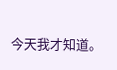今天我才知道。